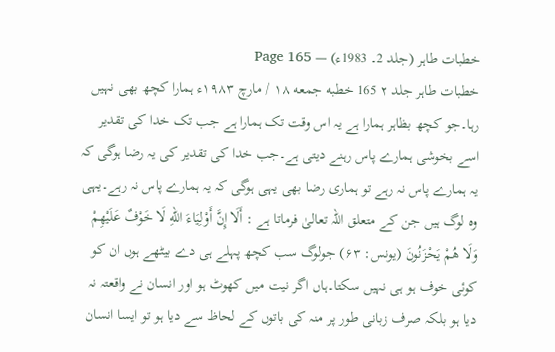خطبات طاہر (جلد 2۔ 1983ء) — Page 165
خطبات طاہر جلد ۲ 165 خطبه جمعه ۱۸ / مارچ ۱۹۸۳ء ہمارا کچھ بھی نہیں رہا۔جو کچھ بظاہر ہمارا ہے یہ اس وقت تک ہمارا ہے جب تک خدا کی تقدیر اسے بخوشی ہمارے پاس رہنے دیتی ہے۔جب خدا کی تقدیر کی یہ رضا ہوگی کہ یہ ہمارے پاس نہ رہے تو ہماری رضا بھی یہی ہوگی کہ یہ ہمارے پاس نہ رہے۔یہی وہ لوگ ہیں جن کے متعلق اللہ تعالیٰ فرماتا ہے : أَلَا إِنَّ أَوْلِيَاءَ اللهِ لَا خَوْفٌ عَلَيْهِمْ وَلَا هُمْ يَحْزَنُونَ (یونس: ۶۳) جولوگ سب کچھ پہلے ہی دے بیٹھے ہوں ان کو کوئی خوف ہو ہی نہیں سکتا۔ہاں اگر نیت میں کھوٹ ہو اور انسان نے واقعتہ نہ دیا ہو بلکہ صرف زبانی طور پر منہ کی باتوں کے لحاظ سے دیا ہو تو ایسا انسان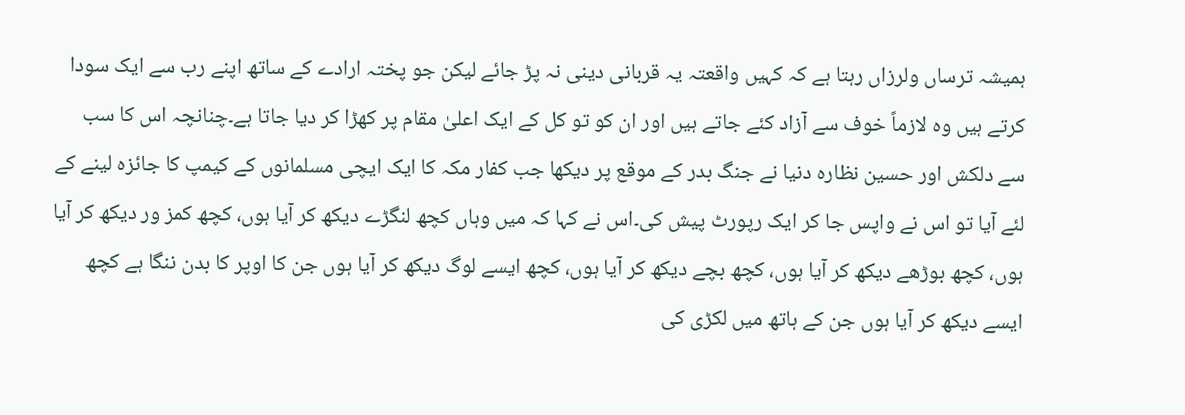ہمیشہ ترساں ولرزاں رہتا ہے کہ کہیں واقعتہ یہ قربانی دینی نہ پڑ جائے لیکن جو پختہ ارادے کے ساتھ اپنے رب سے ایک سودا کرتے ہیں وہ لازماً خوف سے آزاد کئے جاتے ہیں اور ان کو تو کل کے ایک اعلیٰ مقام پر کھڑا کر دیا جاتا ہے۔چنانچہ اس کا سب سے دلکش اور حسین نظارہ دنیا نے جنگ بدر کے موقع پر دیکھا جب کفار مکہ کا ایک ایچی مسلمانوں کے کیمپ کا جائزہ لینے کے لئے آیا تو اس نے واپس جا کر ایک رپورٹ پیش کی۔اس نے کہا کہ میں وہاں کچھ لنگڑے دیکھ کر آیا ہوں، کچھ کمز ور دیکھ کر آیا ہوں، کچھ بوڑھے دیکھ کر آیا ہوں، کچھ بچے دیکھ کر آیا ہوں، کچھ ایسے لوگ دیکھ کر آیا ہوں جن کا اوپر کا بدن ننگا ہے کچھ ایسے دیکھ کر آیا ہوں جن کے ہاتھ میں لکڑی کی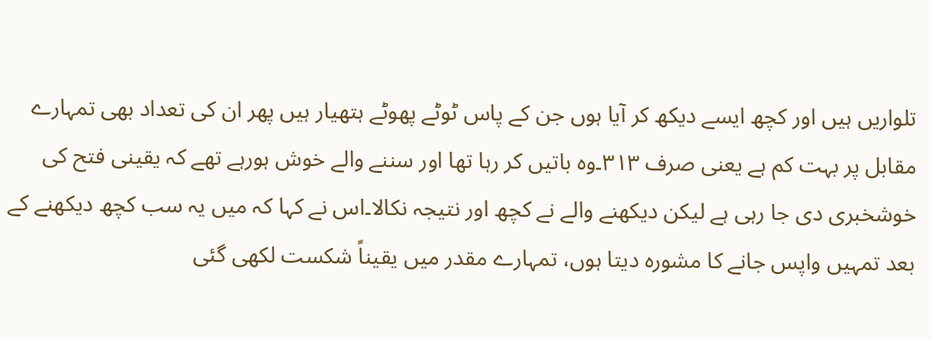تلواریں ہیں اور کچھ ایسے دیکھ کر آیا ہوں جن کے پاس ٹوٹے پھوٹے ہتھیار ہیں پھر ان کی تعداد بھی تمہارے مقابل پر بہت کم ہے یعنی صرف ۳۱۳۔وہ باتیں کر رہا تھا اور سننے والے خوش ہورہے تھے کہ یقینی فتح کی خوشخبری دی جا رہی ہے لیکن دیکھنے والے نے کچھ اور نتیجہ نکالا۔اس نے کہا کہ میں یہ سب کچھ دیکھنے کے بعد تمہیں واپس جانے کا مشورہ دیتا ہوں، تمہارے مقدر میں یقیناً شکست لکھی گئی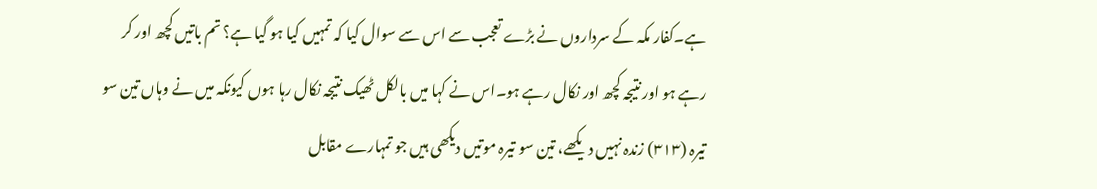ہے۔کفار مکہ کے سرداروں نے بڑے تعجب سے اس سے سوال کیا کہ تمہیں کیا ہو گیا ہے؟ تم باتیں کچھ اور کر رہے ہو اور نتیجہ کچھ اور نکال رہے ہو۔اس نے کہا میں بالکل ٹھیک نتیجہ نکال رہا ہوں کیونکہ میں نے وہاں تین سو تیرہ (۳۱۳) زندہ نہیں دیکھے، تین سو تیرہ موتیں دیکھی ہیں جو تمہارے مقابل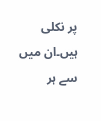پر نکلی ہیں۔ان میں سے ہر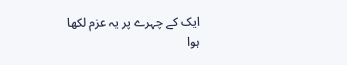ایک کے چہرے پر یہ عزم لکھا ہوا